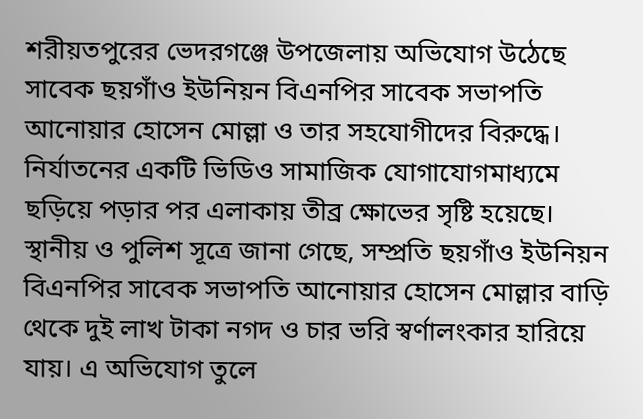শরীয়তপুরের ভেদরগঞ্জে উপজেলায় অভিযোগ উঠেছে সাবেক ছয়গাঁও ইউনিয়ন বিএনপির সাবেক সভাপতি আনোয়ার হোসেন মোল্লা ও তার সহযোগীদের বিরুদ্ধে। নির্যাতনের একটি ভিডিও সামাজিক যোগাযোগমাধ্যমে ছড়িয়ে পড়ার পর এলাকায় তীব্র ক্ষোভের সৃষ্টি হয়েছে।
স্থানীয় ও পুলিশ সূত্রে জানা গেছে, সম্প্রতি ছয়গাঁও ইউনিয়ন বিএনপির সাবেক সভাপতি আনোয়ার হোসেন মোল্লার বাড়ি থেকে দুই লাখ টাকা নগদ ও চার ভরি স্বর্ণালংকার হারিয়ে যায়। এ অভিযোগ তুলে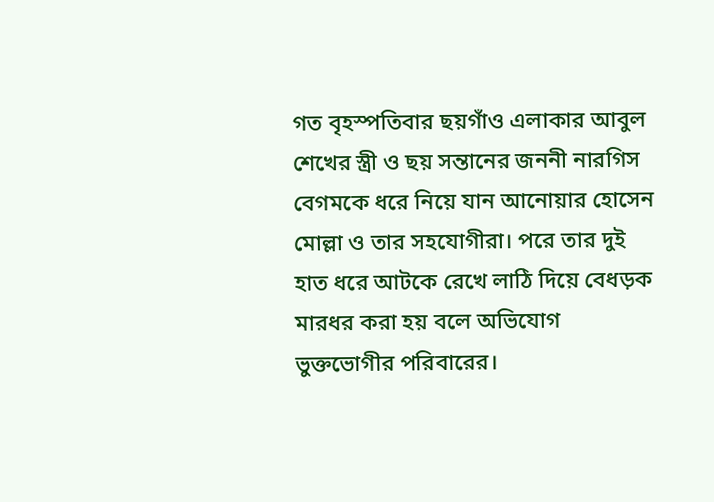গত বৃহস্পতিবার ছয়গাঁও এলাকার আবুল শেখের স্ত্রী ও ছয় সন্তানের জননী নারগিস বেগমকে ধরে নিয়ে যান আনোয়ার হোসেন মোল্লা ও তার সহযোগীরা। পরে তার দুই হাত ধরে আটকে রেখে লাঠি দিয়ে বেধড়ক মারধর করা হয় বলে অভিযোগ ভুক্তভোগীর পরিবারের।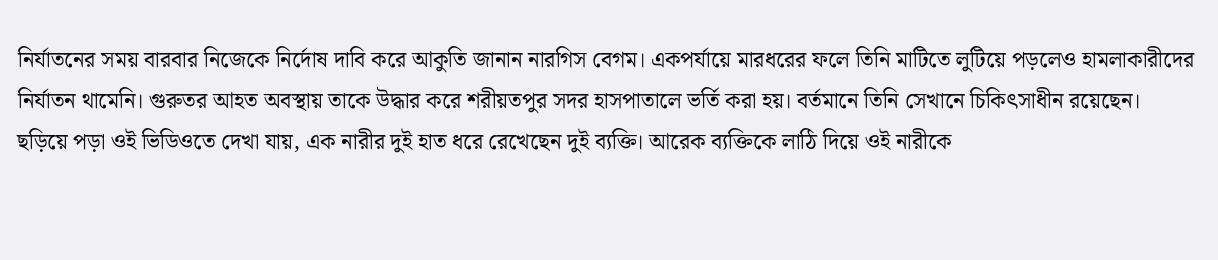নির্যাতনের সময় বারবার নিজেকে নির্দোষ দাবি করে আকুতি জানান নারগিস বেগম। একপর্যায়ে মারধরের ফলে তিনি মাটিতে লুটিয়ে পড়লেও হামলাকারীদের নির্যাতন থামেনি। গুরুতর আহত অবস্থায় তাকে উদ্ধার করে শরীয়তপুর সদর হাসপাতালে ভর্তি করা হয়। বর্তমানে তিনি সেখানে চিকিৎসাধীন রয়েছেন।
ছড়িয়ে পড়া ওই ভিডিওতে দেখা যায়, এক নারীর দুই হাত ধরে রেখেছেন দুই ব্যক্তি। আরেক ব্যক্তিকে লাঠি দিয়ে ওই নারীকে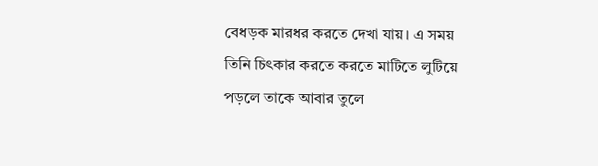বেধড়ক মারধর করতে দেখা যায়। এ সময় তিনি চিৎকার করতে করতে মাটিতে লুটিয়ে পড়লে তাকে আবার তুলে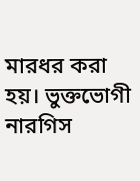মারধর করা হয়। ভুক্তভোগী নারগিস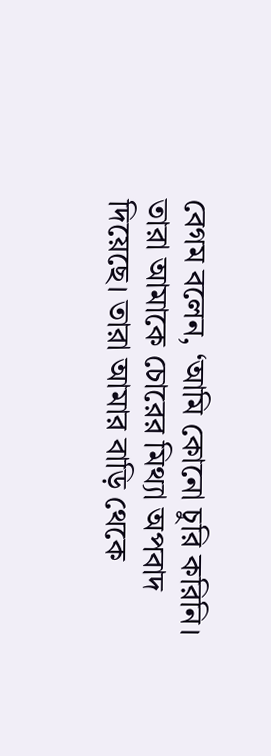বেগম বলেন, ‘আমি কোনো চুরি করিনি। তারা আমাকে চোরের মিথ্যা অপবাদ দিয়েছে। তারা আমার বাড়ি থেকে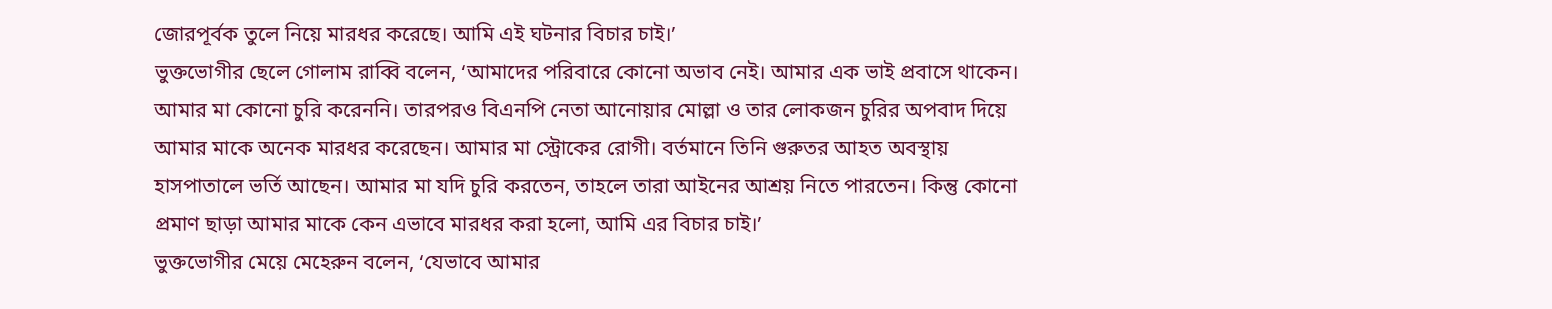জোরপূর্বক তুলে নিয়ে মারধর করেছে। আমি এই ঘটনার বিচার চাই।’
ভুক্তভোগীর ছেলে গোলাম রাব্বি বলেন, ‘আমাদের পরিবারে কোনো অভাব নেই। আমার এক ভাই প্রবাসে থাকেন। আমার মা কোনো চুরি করেননি। তারপরও বিএনপি নেতা আনোয়ার মোল্লা ও তার লোকজন চুরির অপবাদ দিয়ে আমার মাকে অনেক মারধর করেছেন। আমার মা স্ট্রোকের রোগী। বর্তমানে তিনি গুরুতর আহত অবস্থায় হাসপাতালে ভর্তি আছেন। আমার মা যদি চুরি করতেন, তাহলে তারা আইনের আশ্রয় নিতে পারতেন। কিন্তু কোনো প্রমাণ ছাড়া আমার মাকে কেন এভাবে মারধর করা হলো, আমি এর বিচার চাই।’
ভুক্তভোগীর মেয়ে মেহেরুন বলেন, ‘যেভাবে আমার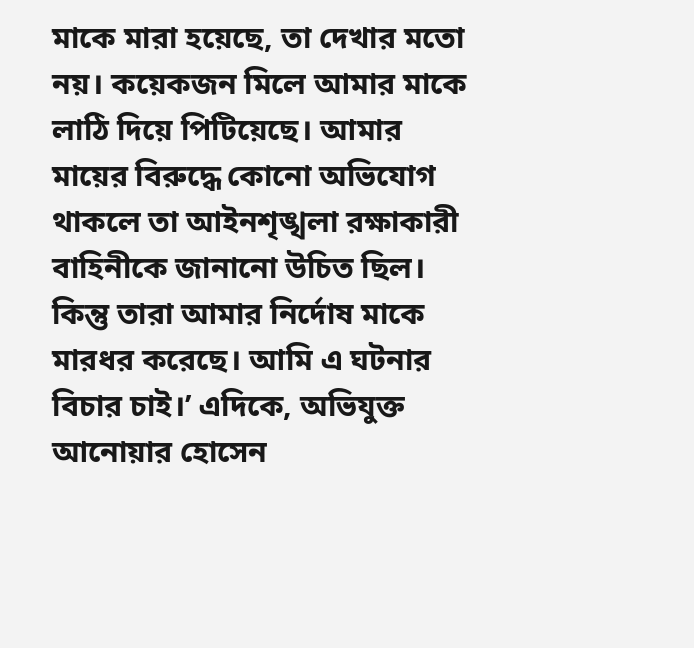মাকে মারা হয়েছে, তা দেখার মতো নয়। কয়েকজন মিলে আমার মাকে লাঠি দিয়ে পিটিয়েছে। আমার মায়ের বিরুদ্ধে কোনো অভিযোগ থাকলে তা আইনশৃঙ্খলা রক্ষাকারী বাহিনীকে জানানো উচিত ছিল। কিন্তু তারা আমার নির্দোষ মাকে মারধর করেছে। আমি এ ঘটনার বিচার চাই।’ এদিকে, অভিযুক্ত আনোয়ার হোসেন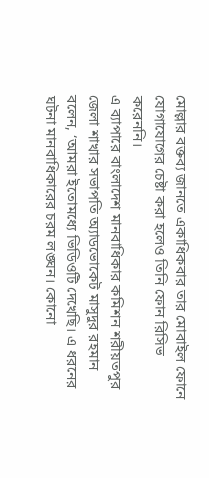মোল্লার বক্তব্য জানতে একাধিকবার তার মোবাইল ফোনে যোগাযোগের চেষ্টা করা হলেও তিনি ফোন রিসিভ করেননি।
এ ব্যাপারে বাংলাদেশ মানবাধিকার কমিশন শরীয়তপুর জেলা শাখার সভাপতি অ্যাডভোকেট মাসুদুর রহমান বলেন, ‘আমরা ইতোমধ্যে ভিডিওটি দেখেছি। এ ধরনের ঘটনা মানবাধিকারের চরম লঙ্ঘন। কোনো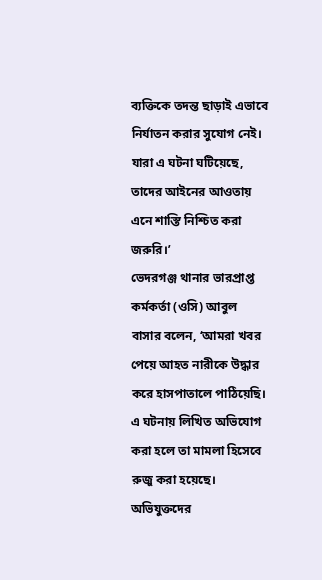ব্যক্তিকে তদন্ত ছাড়াই এভাবে নির্যাতন করার সুযোগ নেই। যারা এ ঘটনা ঘটিয়েছে, তাদের আইনের আওতায় এনে শাস্তি নিশ্চিত করা জরুরি।’
ভেদরগঞ্জ থানার ভারপ্রাপ্ত কর্মকর্তা (ওসি) আবুল বাসার বলেন, ‘আমরা খবর পেয়ে আহত নারীকে উদ্ধার করে হাসপাতালে পাঠিয়েছি। এ ঘটনায় লিখিত অভিযোগ করা হলে তা মামলা হিসেবে রুজু করা হয়েছে। অভিযুক্তদের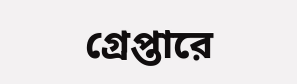গ্রেপ্তারে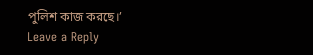পুলিশ কাজ করছে।’
Leave a Reply